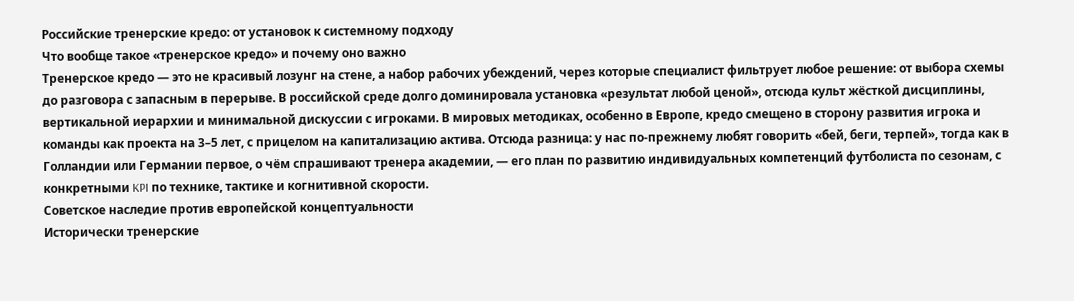Российские тренерские кредо: от установок к системному подходу
Что вообще такое «тренерское кредо» и почему оно важно
Тренерское кредо — это не красивый лозунг на стене, а набор рабочих убеждений, через которые специалист фильтрует любое решение: от выбора схемы до разговора с запасным в перерыве. В российской среде долго доминировала установка «результат любой ценой», отсюда культ жёсткой дисциплины, вертикальной иерархии и минимальной дискуссии с игроками. В мировых методиках, особенно в Европе, кредо смещено в сторону развития игрока и команды как проекта на 3–5 лет, с прицелом на капитализацию актива. Отсюда разница: у нас по-прежнему любят говорить «бей, беги, терпей», тогда как в Голландии или Германии первое, о чём спрашивают тренера академии, — его план по развитию индивидуальных компетенций футболиста по сезонам, с конкретными KPI по технике, тактике и когнитивной скорости.
Советское наследие против европейской концептуальности
Исторически тренерские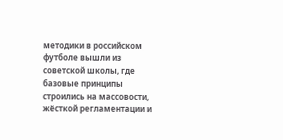методики в российском футболе вышли из советской школы, где базовые принципы строились на массовости, жёсткой регламентации и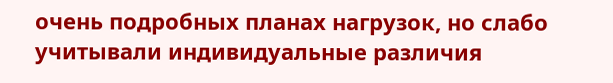очень подробных планах нагрузок, но слабо учитывали индивидуальные различия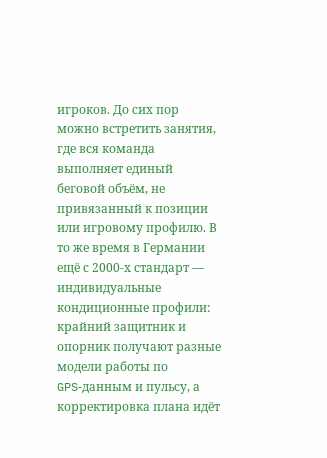игроков. До сих пор можно встретить занятия, где вся команда выполняет единый беговой объём, не привязанный к позиции или игровому профилю. В то же время в Германии ещё с 2000‑х стандарт — индивидуальные кондиционные профили: крайний защитник и опорник получают разные модели работы по GPS‑данным и пульсу, а корректировка плана идёт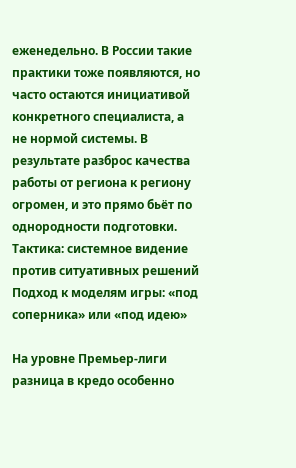еженедельно. В России такие практики тоже появляются, но часто остаются инициативой конкретного специалиста, а не нормой системы. В результате разброс качества работы от региона к региону огромен, и это прямо бьёт по однородности подготовки.
Тактика: системное видение против ситуативных решений
Подход к моделям игры: «под соперника» или «под идею»

На уровне Премьер‑лиги разница в кредо особенно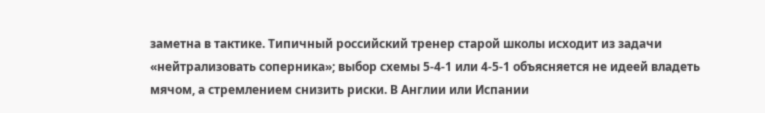заметна в тактике. Типичный российский тренер старой школы исходит из задачи «нейтрализовать соперника»; выбор схемы 5‑4‑1 или 4‑5‑1 объясняется не идеей владеть мячом, а стремлением снизить риски. В Англии или Испании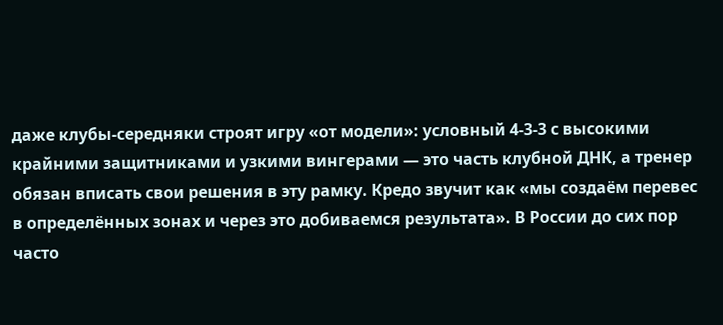даже клубы-середняки строят игру «от модели»: условный 4‑3‑3 с высокими крайними защитниками и узкими вингерами — это часть клубной ДНК, а тренер обязан вписать свои решения в эту рамку. Кредо звучит как «мы создаём перевес в определённых зонах и через это добиваемся результата». В России до сих пор часто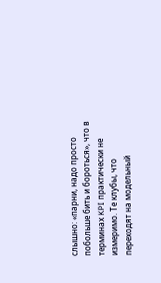слышно: «парни, надо просто побольше бить и бороться», что в терминах KPI практически не измеримо. Те клубы, что переходят на модельный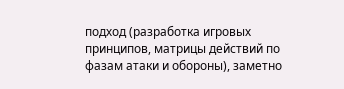подход (разработка игровых принципов, матрицы действий по фазам атаки и обороны), заметно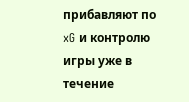прибавляют по xG и контролю игры уже в течение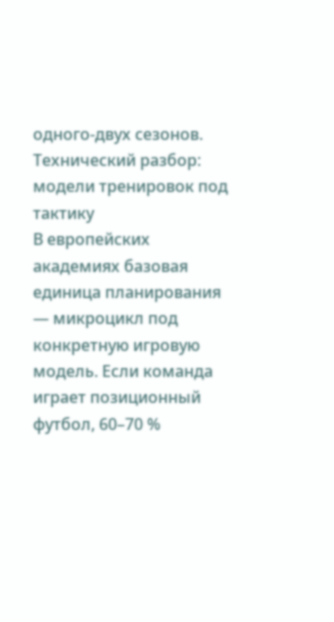одного‑двух сезонов.
Технический разбор: модели тренировок под тактику
В европейских академиях базовая единица планирования — микроцикл под конкретную игровую модель. Если команда играет позиционный футбол, 60–70 %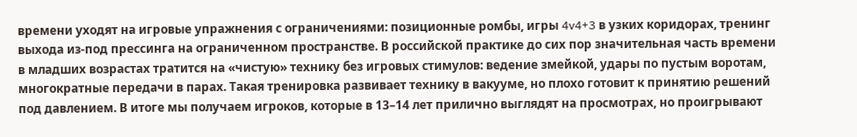времени уходят на игровые упражнения с ограничениями: позиционные ромбы, игры 4v4+3 в узких коридорах, тренинг выхода из-под прессинга на ограниченном пространстве. В российской практике до сих пор значительная часть времени в младших возрастах тратится на «чистую» технику без игровых стимулов: ведение змейкой, удары по пустым воротам, многократные передачи в парах. Такая тренировка развивает технику в вакууме, но плохо готовит к принятию решений под давлением. В итоге мы получаем игроков, которые в 13–14 лет прилично выглядят на просмотрах, но проигрывают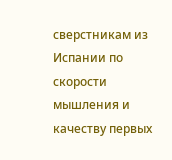сверстникам из Испании по скорости мышления и качеству первых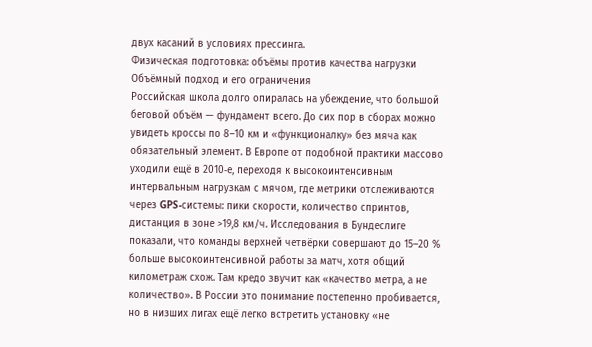двух касаний в условиях прессинга.
Физическая подготовка: объёмы против качества нагрузки
Объёмный подход и его ограничения
Российская школа долго опиралась на убеждение, что большой беговой объём — фундамент всего. До сих пор в сборах можно увидеть кроссы по 8–10 км и «функционалку» без мяча как обязательный элемент. В Европе от подобной практики массово уходили ещё в 2010‑е, переходя к высокоинтенсивным интервальным нагрузкам с мячом, где метрики отслеживаются через GPS-системы: пики скорости, количество спринтов, дистанция в зоне >19,8 км/ч. Исследования в Бундеслиге показали, что команды верхней четвёрки совершают до 15–20 % больше высокоинтенсивной работы за матч, хотя общий километраж схож. Там кредо звучит как «качество метра, а не количество». В России это понимание постепенно пробивается, но в низших лигах ещё легко встретить установку «не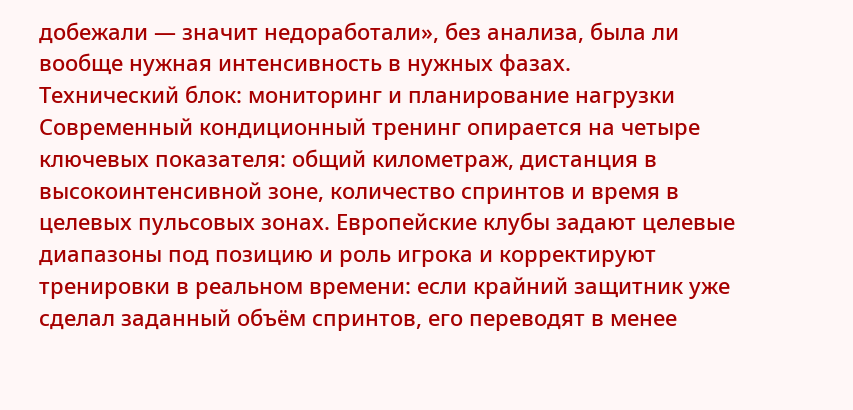добежали — значит недоработали», без анализа, была ли вообще нужная интенсивность в нужных фазах.
Технический блок: мониторинг и планирование нагрузки
Современный кондиционный тренинг опирается на четыре ключевых показателя: общий километраж, дистанция в высокоинтенсивной зоне, количество спринтов и время в целевых пульсовых зонах. Европейские клубы задают целевые диапазоны под позицию и роль игрока и корректируют тренировки в реальном времени: если крайний защитник уже сделал заданный объём спринтов, его переводят в менее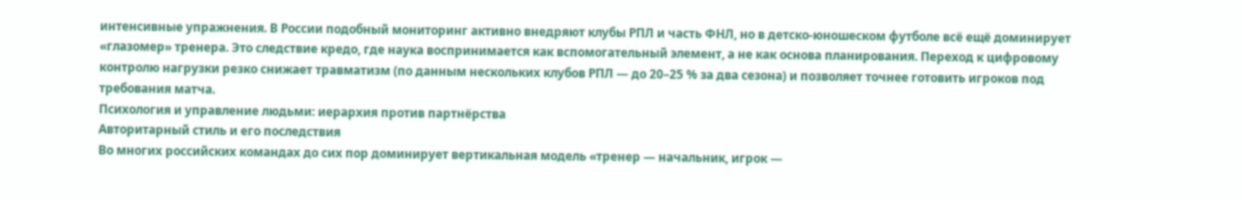интенсивные упражнения. В России подобный мониторинг активно внедряют клубы РПЛ и часть ФНЛ, но в детско-юношеском футболе всё ещё доминирует «глазомер» тренера. Это следствие кредо, где наука воспринимается как вспомогательный элемент, а не как основа планирования. Переход к цифровому контролю нагрузки резко снижает травматизм (по данным нескольких клубов РПЛ — до 20–25 % за два сезона) и позволяет точнее готовить игроков под требования матча.
Психология и управление людьми: иерархия против партнёрства
Авторитарный стиль и его последствия
Во многих российских командах до сих пор доминирует вертикальная модель «тренер — начальник, игрок —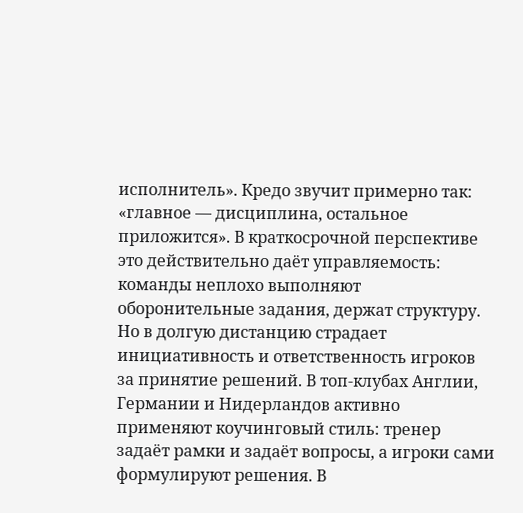исполнитель». Кредо звучит примерно так: «главное — дисциплина, остальное приложится». В краткосрочной перспективе это действительно даёт управляемость: команды неплохо выполняют оборонительные задания, держат структуру. Но в долгую дистанцию страдает инициативность и ответственность игроков за принятие решений. В топ‑клубах Англии, Германии и Нидерландов активно применяют коучинговый стиль: тренер задаёт рамки и задаёт вопросы, а игроки сами формулируют решения. В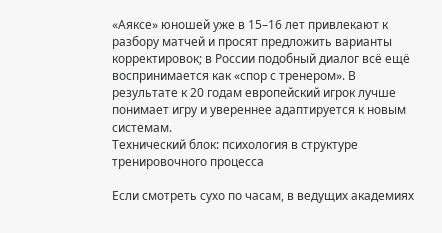«Аяксе» юношей уже в 15–16 лет привлекают к разбору матчей и просят предложить варианты корректировок; в России подобный диалог всё ещё воспринимается как «спор с тренером». В результате к 20 годам европейский игрок лучше понимает игру и увереннее адаптируется к новым системам.
Технический блок: психология в структуре тренировочного процесса

Если смотреть сухо по часам, в ведущих академиях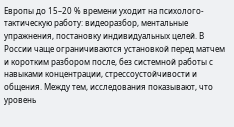Европы до 15–20 % времени уходит на психолого-тактическую работу: видеоразбор, ментальные упражнения, постановку индивидуальных целей. В России чаще ограничиваются установкой перед матчем и коротким разбором после, без системной работы с навыками концентрации, стрессоустойчивости и общения. Между тем, исследования показывают, что уровень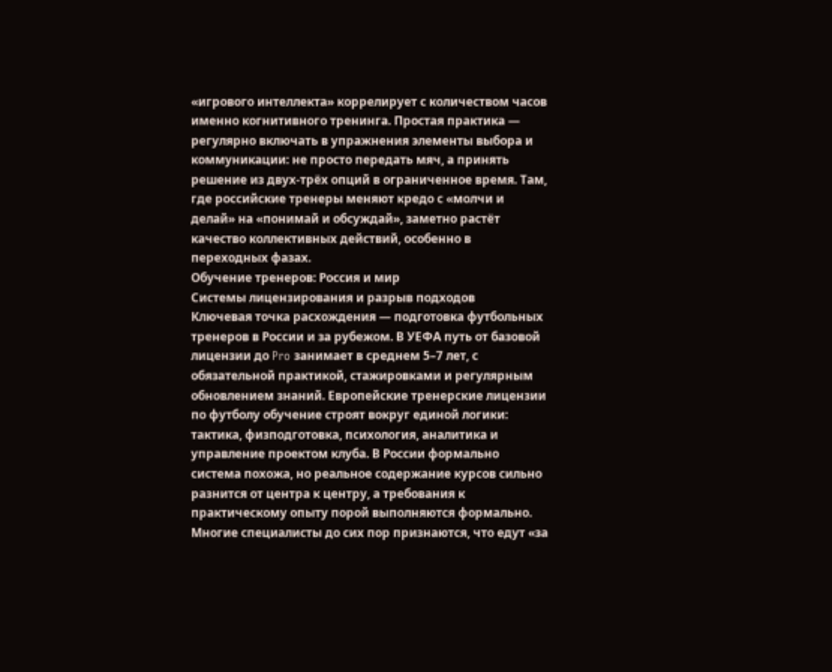«игрового интеллекта» коррелирует с количеством часов именно когнитивного тренинга. Простая практика — регулярно включать в упражнения элементы выбора и коммуникации: не просто передать мяч, а принять решение из двух-трёх опций в ограниченное время. Там, где российские тренеры меняют кредо с «молчи и делай» на «понимай и обсуждай», заметно растёт качество коллективных действий, особенно в переходных фазах.
Обучение тренеров: Россия и мир
Системы лицензирования и разрыв подходов
Ключевая точка расхождения — подготовка футбольных тренеров в России и за рубежом. В УЕФА путь от базовой лицензии до Pro занимает в среднем 5–7 лет, с обязательной практикой, стажировками и регулярным обновлением знаний. Европейские тренерские лицензии по футболу обучение строят вокруг единой логики: тактика, физподготовка, психология, аналитика и управление проектом клуба. В России формально система похожа, но реальное содержание курсов сильно разнится от центра к центру, а требования к практическому опыту порой выполняются формально. Многие специалисты до сих пор признаются, что едут «за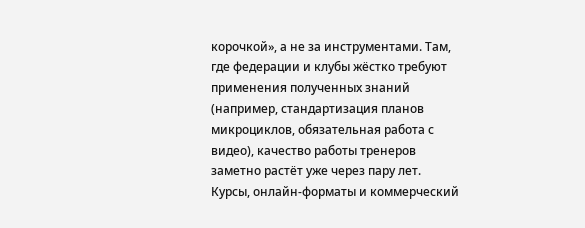корочкой», а не за инструментами. Там, где федерации и клубы жёстко требуют применения полученных знаний (например, стандартизация планов микроциклов, обязательная работа с видео), качество работы тренеров заметно растёт уже через пару лет.
Курсы, онлайн-форматы и коммерческий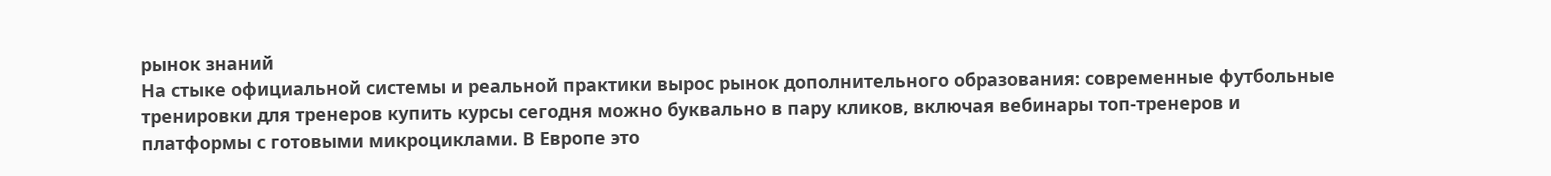рынок знаний
На стыке официальной системы и реальной практики вырос рынок дополнительного образования: современные футбольные тренировки для тренеров купить курсы сегодня можно буквально в пару кликов, включая вебинары топ-тренеров и платформы с готовыми микроциклами. В Европе это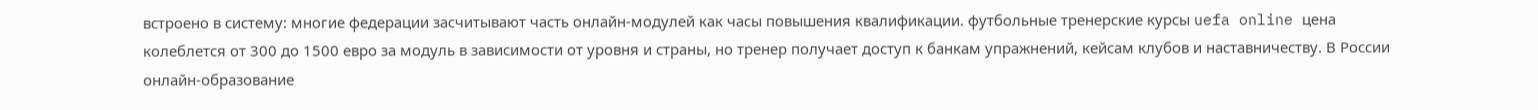встроено в систему: многие федерации засчитывают часть онлайн‑модулей как часы повышения квалификации. футбольные тренерские курсы uefa online цена колеблется от 300 до 1500 евро за модуль в зависимости от уровня и страны, но тренер получает доступ к банкам упражнений, кейсам клубов и наставничеству. В России онлайн‑образование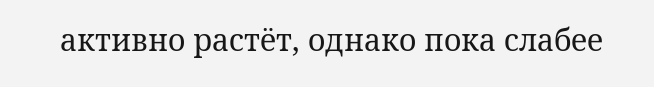активно растёт, однако пока слабее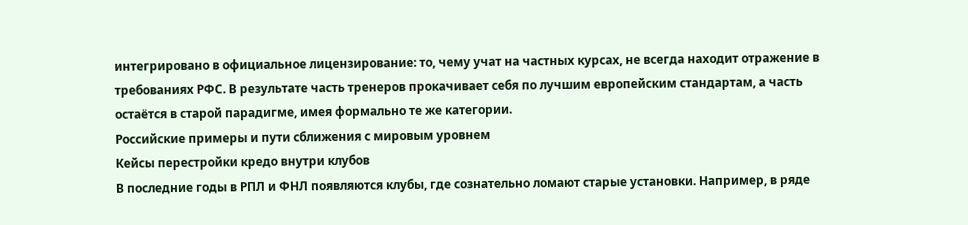интегрировано в официальное лицензирование: то, чему учат на частных курсах, не всегда находит отражение в требованиях РФС. В результате часть тренеров прокачивает себя по лучшим европейским стандартам, а часть остаётся в старой парадигме, имея формально те же категории.
Российские примеры и пути сближения с мировым уровнем
Кейсы перестройки кредо внутри клубов
В последние годы в РПЛ и ФНЛ появляются клубы, где сознательно ломают старые установки. Например, в ряде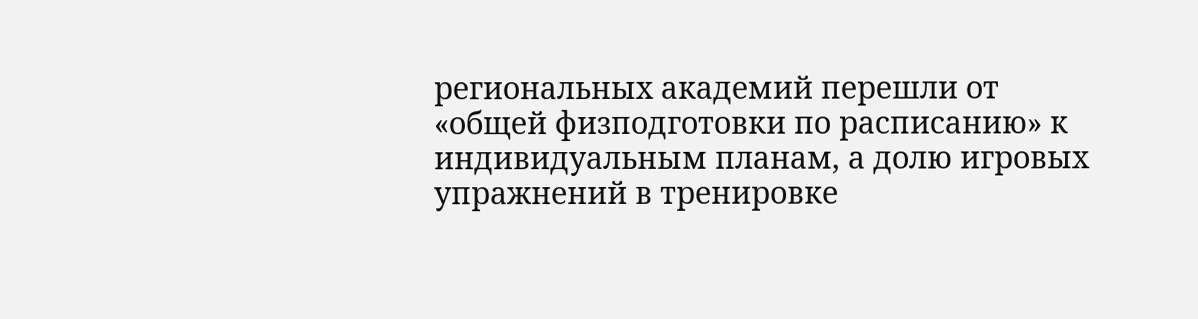региональных академий перешли от «общей физподготовки по расписанию» к индивидуальным планам, а долю игровых упражнений в тренировке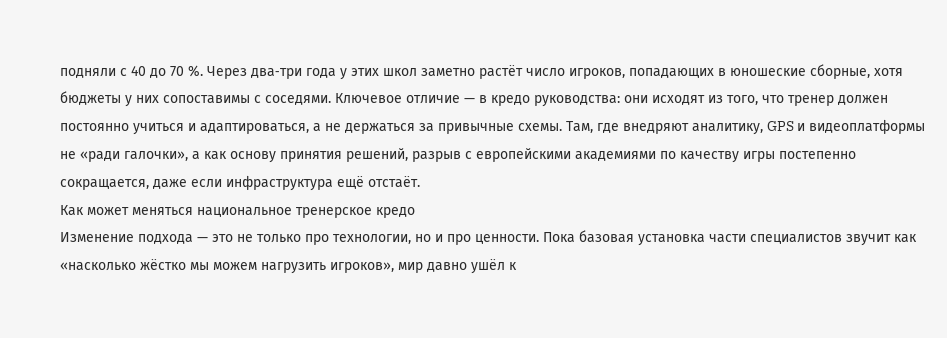подняли с 40 до 70 %. Через два‑три года у этих школ заметно растёт число игроков, попадающих в юношеские сборные, хотя бюджеты у них сопоставимы с соседями. Ключевое отличие — в кредо руководства: они исходят из того, что тренер должен постоянно учиться и адаптироваться, а не держаться за привычные схемы. Там, где внедряют аналитику, GPS и видеоплатформы не «ради галочки», а как основу принятия решений, разрыв с европейскими академиями по качеству игры постепенно сокращается, даже если инфраструктура ещё отстаёт.
Как может меняться национальное тренерское кредо
Изменение подхода — это не только про технологии, но и про ценности. Пока базовая установка части специалистов звучит как «насколько жёстко мы можем нагрузить игроков», мир давно ушёл к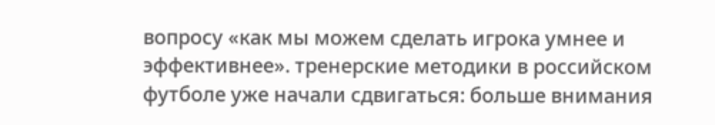вопросу «как мы можем сделать игрока умнее и эффективнее». тренерские методики в российском футболе уже начали сдвигаться: больше внимания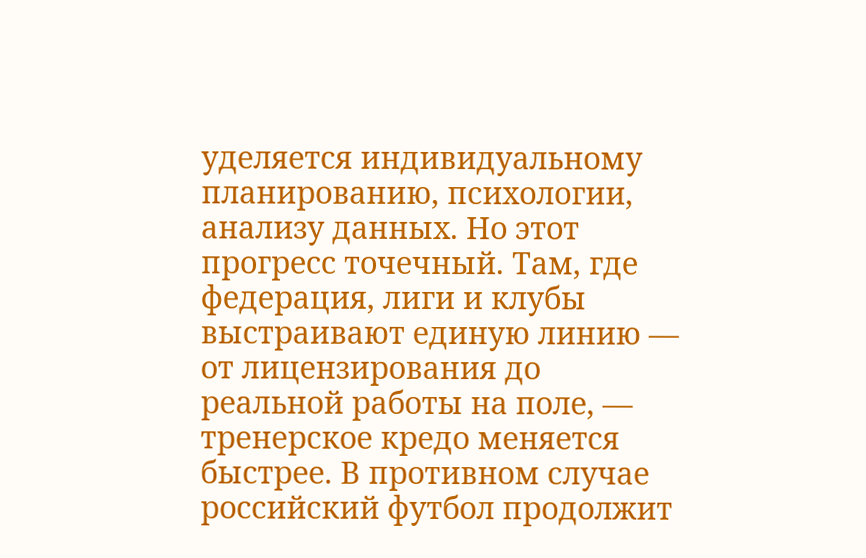уделяется индивидуальному планированию, психологии, анализу данных. Но этот прогресс точечный. Там, где федерация, лиги и клубы выстраивают единую линию — от лицензирования до реальной работы на поле, — тренерское кредо меняется быстрее. В противном случае российский футбол продолжит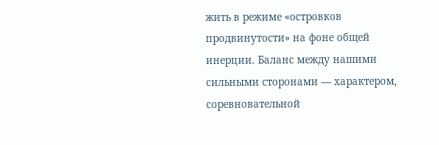жить в режиме «островков продвинутости» на фоне общей инерции. Баланс между нашими сильными сторонами — характером, соревновательной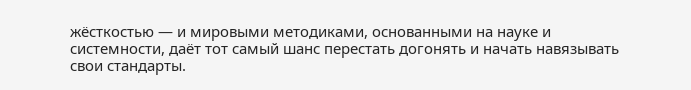жёсткостью — и мировыми методиками, основанными на науке и системности, даёт тот самый шанс перестать догонять и начать навязывать свои стандарты.